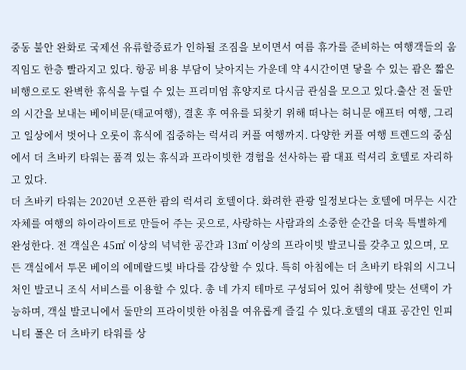중동 불안 완화로 국제선 유류할증료가 인하될 조짐을 보이면서 여름 휴가를 준비하는 여행객들의 움직임도 한층 빨라지고 있다. 항공 비용 부담이 낮아지는 가운데 약 4시간이면 닿을 수 있는 괌은 짧은 비행으로도 완벽한 휴식을 누릴 수 있는 프리미엄 휴양지로 다시금 관심을 모으고 있다.출산 전 둘만의 시간을 보내는 베이비문(태교여행), 결혼 후 여유를 되찾기 위해 떠나는 허니문 애프터 여행, 그리고 일상에서 벗어나 오롯이 휴식에 집중하는 럭셔리 커플 여행까지. 다양한 커플 여행 트렌드의 중심에서 더 츠바키 타워는 품격 있는 휴식과 프라이빗한 경험을 선사하는 괌 대표 럭셔리 호텔로 자리하고 있다.
더 츠바키 타워는 2020년 오픈한 괌의 럭셔리 호텔이다. 화려한 관광 일정보다는 호텔에 머무는 시간 자체를 여행의 하이라이트로 만들어 주는 곳으로, 사랑하는 사람과의 소중한 순간을 더욱 특별하게 완성한다. 전 객실은 45㎡ 이상의 넉넉한 공간과 13㎡ 이상의 프라이빗 발코니를 갖추고 있으며, 모든 객실에서 투몬 베이의 에메랄드빛 바다를 감상할 수 있다. 특히 아침에는 더 츠바키 타워의 시그니처인 발코니 조식 서비스를 이용할 수 있다. 총 네 가지 테마로 구성되어 있어 취향에 맞는 선택이 가능하며, 객실 발코니에서 둘만의 프라이빗한 아침을 여유롭게 즐길 수 있다.호텔의 대표 공간인 인피니티 풀은 더 츠바키 타워를 상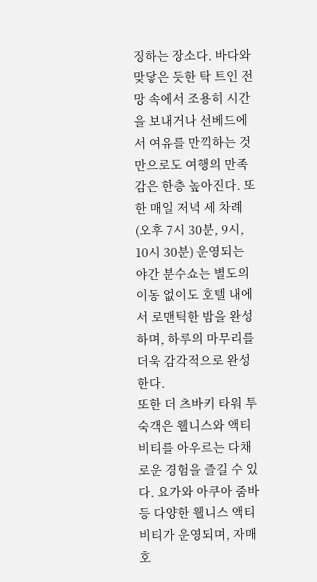징하는 장소다. 바다와 맞닿은 듯한 탁 트인 전망 속에서 조용히 시간을 보내거나 선베드에서 여유를 만끽하는 것만으로도 여행의 만족감은 한층 높아진다. 또한 매일 저녁 세 차례(오후 7시 30분, 9시, 10시 30분) 운영되는 야간 분수쇼는 별도의 이동 없이도 호텔 내에서 로맨틱한 밤을 완성하며, 하루의 마무리를 더욱 감각적으로 완성한다.
또한 더 츠바키 타워 투숙객은 웰니스와 액티비티를 아우르는 다채로운 경험을 즐길 수 있다. 요가와 아쿠아 줌바 등 다양한 웰니스 액티비티가 운영되며, 자매 호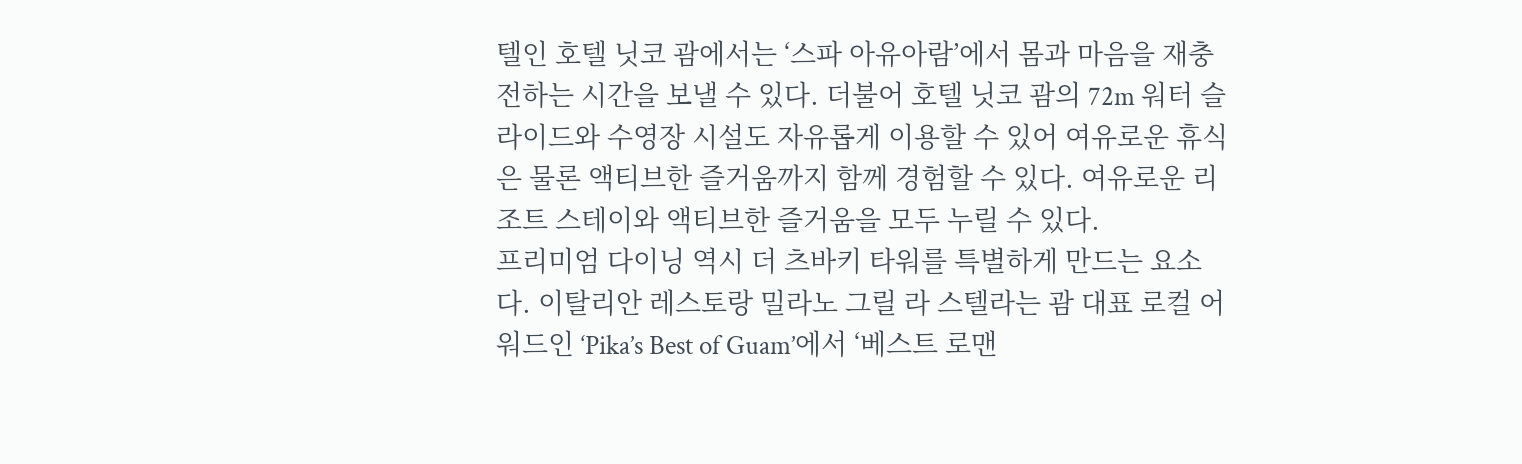텔인 호텔 닛코 괌에서는 ‘스파 아유아람’에서 몸과 마음을 재충전하는 시간을 보낼 수 있다. 더불어 호텔 닛코 괌의 72m 워터 슬라이드와 수영장 시설도 자유롭게 이용할 수 있어 여유로운 휴식은 물론 액티브한 즐거움까지 함께 경험할 수 있다. 여유로운 리조트 스테이와 액티브한 즐거움을 모두 누릴 수 있다.
프리미엄 다이닝 역시 더 츠바키 타워를 특별하게 만드는 요소다. 이탈리안 레스토랑 밀라노 그릴 라 스텔라는 괌 대표 로컬 어워드인 ‘Pika’s Best of Guam’에서 ‘베스트 로맨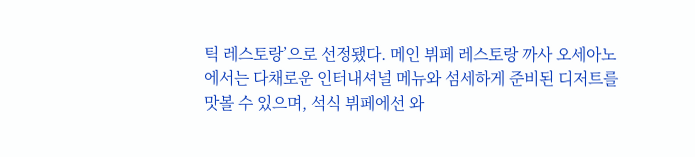틱 레스토랑’으로 선정됐다. 메인 뷔페 레스토랑 까사 오세아노에서는 다채로운 인터내셔널 메뉴와 섬세하게 준비된 디저트를 맛볼 수 있으며, 석식 뷔페에선 와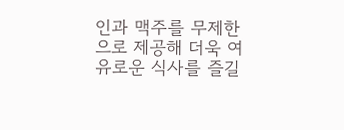인과 맥주를 무제한으로 제공해 더욱 여유로운 식사를 즐길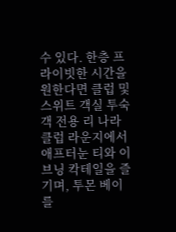수 있다. 한층 프라이빗한 시간을 원한다면 클럽 및 스위트 객실 투숙객 전용 리 나라 클럽 라운지에서 애프터눈 티와 이브닝 칵테일을 즐기며, 투몬 베이를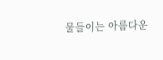물들이는 아름다운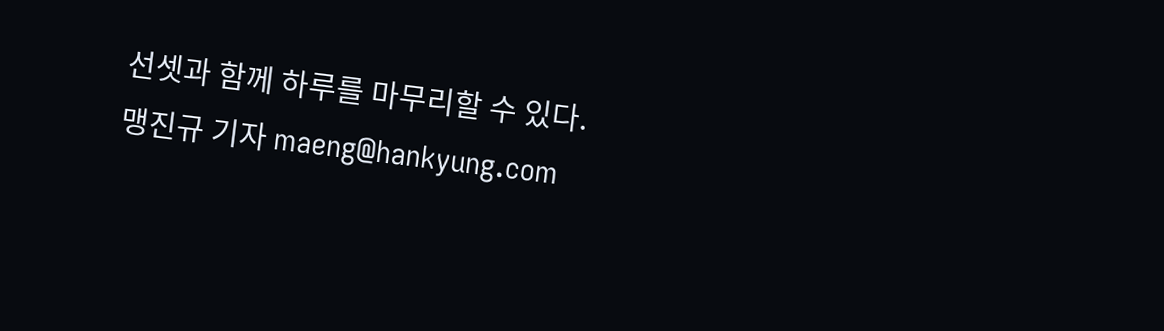선셋과 함께 하루를 마무리할 수 있다.
맹진규 기자 maeng@hankyung.com